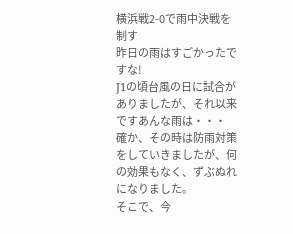横浜戦2-0で雨中決戦を制す
昨日の雨はすごかったですな!
J1の頃台風の日に試合がありましたが、それ以来ですあんな雨は・・・
確か、その時は防雨対策をしていきましたが、何の効果もなく、ずぶぬれになりました。
そこで、今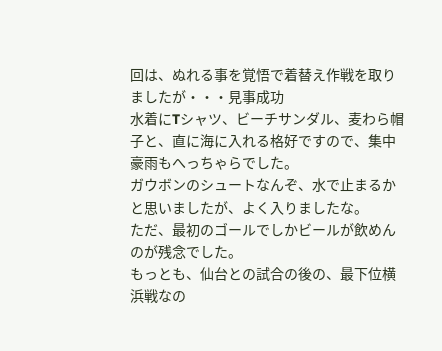回は、ぬれる事を覚悟で着替え作戦を取りましたが・・・見事成功
水着にTシャツ、ビーチサンダル、麦わら帽子と、直に海に入れる格好ですので、集中豪雨もへっちゃらでした。
ガウボンのシュートなんぞ、水で止まるかと思いましたが、よく入りましたな。
ただ、最初のゴールでしかビールが飲めんのが残念でした。
もっとも、仙台との試合の後の、最下位横浜戦なの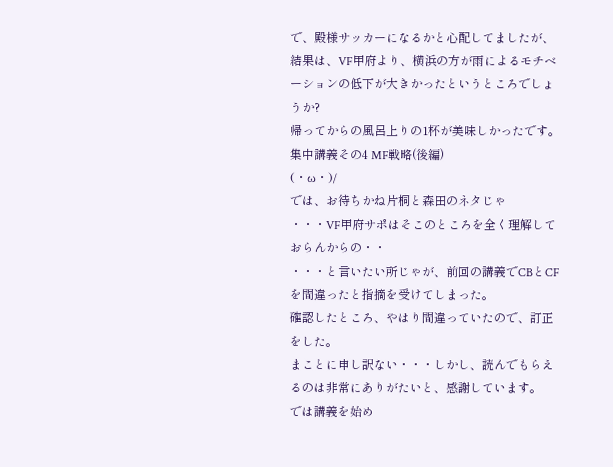で、殿様サッカーになるかと心配してましたが、
結果は、VF甲府より、横浜の方が雨によるモチベーションの低下が大きかったというところでしょうか?
帰ってからの風呂上りの1杯が美味しかったです。
集中講義その4 MF戦略(後編)
(・ω・)/
では、お待ちかね片桐と森田のネタじゃ
・・・VF甲府サポはそこのところを全く理解しておらんからの・・
・・・と言いたい所じゃが、前回の講義でCBとCFを間違ったと指摘を受けてしまった。
確認したところ、やはり間違っていたので、訂正をした。
まことに申し訳ない・・・しかし、読んでもらえるのは非常にありがたいと、感謝しています。
では講義を始め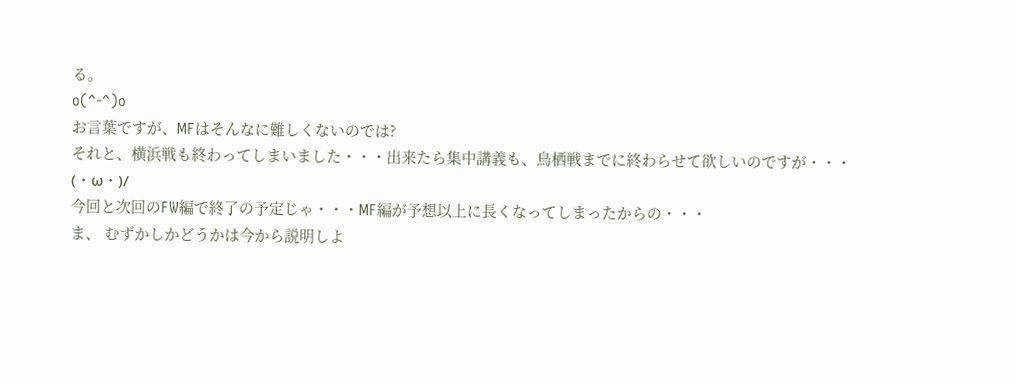る。
o(^-^)o
お言葉ですが、MFはそんなに難しくないのでは?
それと、横浜戦も終わってしまいました・・・出来たら集中講義も、鳥栖戦までに終わらせて欲しいのですが・・・
(・ω・)/
今回と次回のFW編で終了の予定じゃ・・・MF編が予想以上に長くなってしまったからの・・・
ま、 むずかしかどうかは今から説明しよ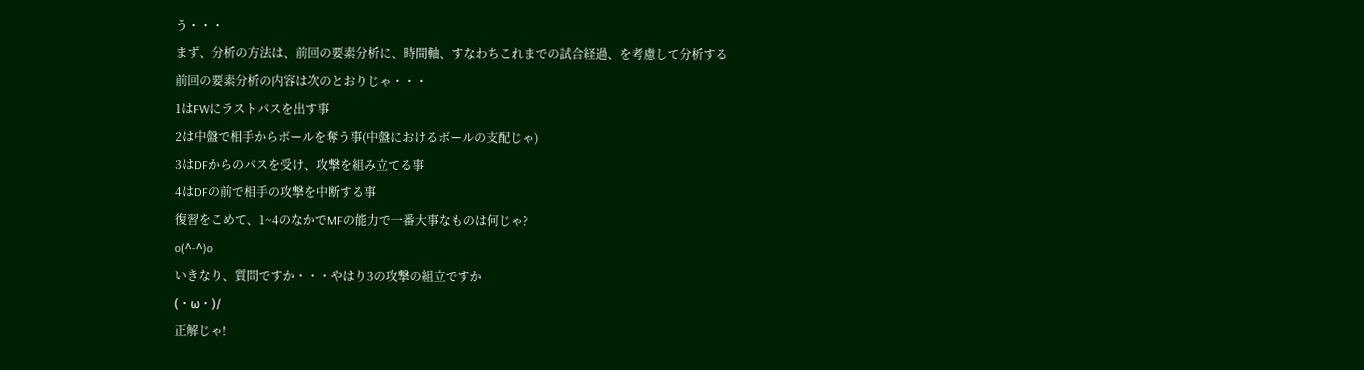う・・・
まず、分析の方法は、前回の要素分析に、時間軸、すなわちこれまでの試合経過、を考慮して分析する
前回の要素分析の内容は次のとおりじゃ・・・
1はFWにラストパスを出す事
2は中盤で相手からボールを奪う事(中盤におけるボールの支配じゃ)
3はDFからのパスを受け、攻撃を組み立てる事
4はDFの前で相手の攻撃を中断する事
復習をこめて、1~4のなかでMFの能力で一番大事なものは何じゃ?
o(^-^)o
いきなり、質問ですか・・・やはり3の攻撃の組立ですか
(・ω・)/
正解じゃ!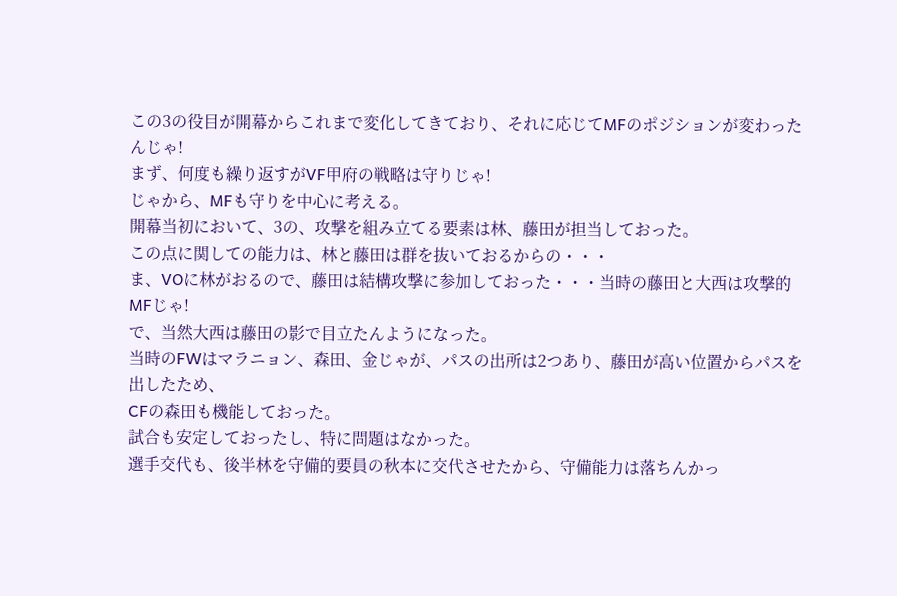この3の役目が開幕からこれまで変化してきており、それに応じてMFのポジションが変わったんじゃ!
まず、何度も繰り返すがVF甲府の戦略は守りじゃ!
じゃから、MFも守りを中心に考える。
開幕当初において、3の、攻撃を組み立てる要素は林、藤田が担当しておった。
この点に関しての能力は、林と藤田は群を抜いておるからの・・・
ま、VOに林がおるので、藤田は結構攻撃に参加しておった・・・当時の藤田と大西は攻撃的MFじゃ!
で、当然大西は藤田の影で目立たんようになった。
当時のFWはマラニョン、森田、金じゃが、パスの出所は2つあり、藤田が高い位置からパスを出したため、
CFの森田も機能しておった。
試合も安定しておったし、特に問題はなかった。
選手交代も、後半林を守備的要員の秋本に交代させたから、守備能力は落ちんかっ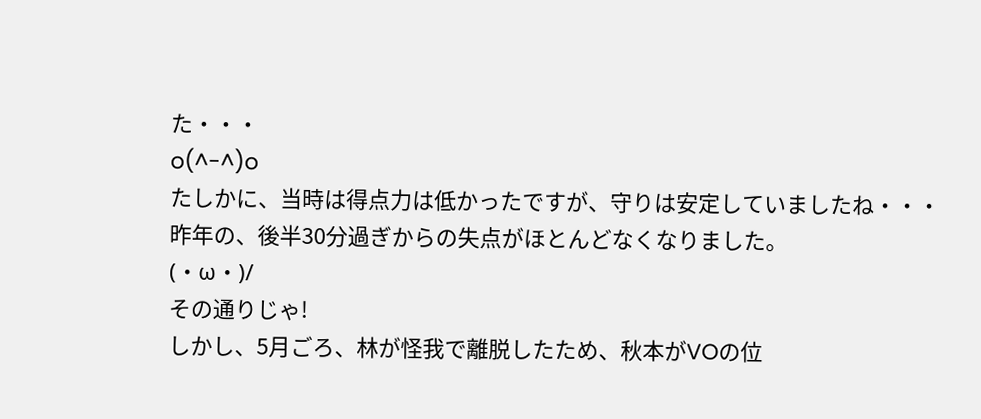た・・・
o(^-^)o
たしかに、当時は得点力は低かったですが、守りは安定していましたね・・・
昨年の、後半30分過ぎからの失点がほとんどなくなりました。
(・ω・)/
その通りじゃ!
しかし、5月ごろ、林が怪我で離脱したため、秋本がVOの位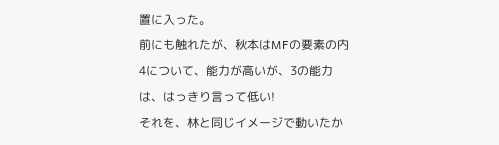置に入った。
前にも触れたが、秋本はMFの要素の内4について、能力が高いが、3の能力は、はっきり言って低い!
それを、林と同じイメージで動いたか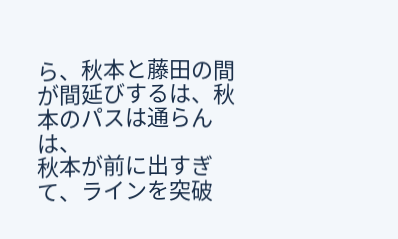ら、秋本と藤田の間が間延びするは、秋本のパスは通らんは、
秋本が前に出すぎて、ラインを突破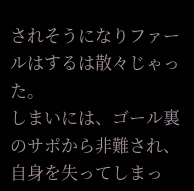されそうになりファールはするは散々じゃった。
しまいには、ゴール裏のサポから非難され、自身を失ってしまっ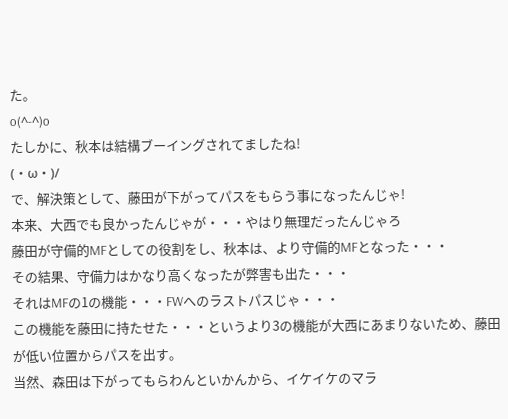た。
o(^-^)o
たしかに、秋本は結構ブーイングされてましたね!
(・ω・)/
で、解決策として、藤田が下がってパスをもらう事になったんじゃ!
本来、大西でも良かったんじゃが・・・やはり無理だったんじゃろ
藤田が守備的MFとしての役割をし、秋本は、より守備的MFとなった・・・
その結果、守備力はかなり高くなったが弊害も出た・・・
それはMFの1の機能・・・FWへのラストパスじゃ・・・
この機能を藤田に持たせた・・・というより3の機能が大西にあまりないため、藤田が低い位置からパスを出す。
当然、森田は下がってもらわんといかんから、イケイケのマラ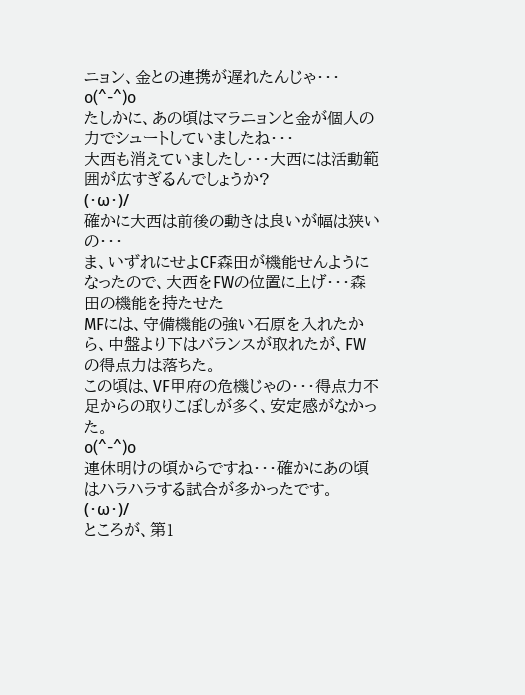ニョン、金との連携が遅れたんじゃ・・・
o(^-^)o
たしかに、あの頃はマラニョンと金が個人の力でシュートしていましたね・・・
大西も消えていましたし・・・大西には活動範囲が広すぎるんでしょうか?
(・ω・)/
確かに大西は前後の動きは良いが幅は狭いの・・・
ま、いずれにせよCF森田が機能せんようになったので、大西をFWの位置に上げ・・・森田の機能を持たせた
MFには、守備機能の強い石原を入れたから、中盤より下はバランスが取れたが、FWの得点力は落ちた。
この頃は、VF甲府の危機じゃの・・・得点力不足からの取りこぼしが多く、安定感がなかった。
o(^-^)o
連休明けの頃からですね・・・確かにあの頃はハラハラする試合が多かったです。
(・ω・)/
ところが、第1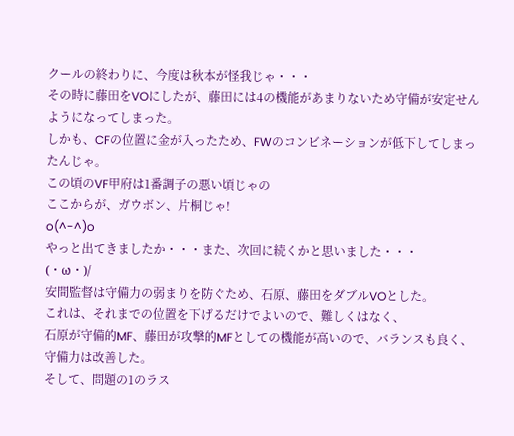クールの終わりに、今度は秋本が怪我じゃ・・・
その時に藤田をVOにしたが、藤田には4の機能があまりないため守備が安定せんようになってしまった。
しかも、CFの位置に金が入ったため、FWのコンビネーションが低下してしまったんじゃ。
この頃のVF甲府は1番調子の悪い頃じゃの
ここからが、ガウボン、片桐じゃ!
o(^-^)o
やっと出てきましたか・・・また、次回に続くかと思いました・・・
(・ω・)/
安間監督は守備力の弱まりを防ぐため、石原、藤田をダブルVOとした。
これは、それまでの位置を下げるだけでよいので、難しくはなく、
石原が守備的MF、藤田が攻撃的MFとしての機能が高いので、バランスも良く、守備力は改善した。
そして、問題の1のラス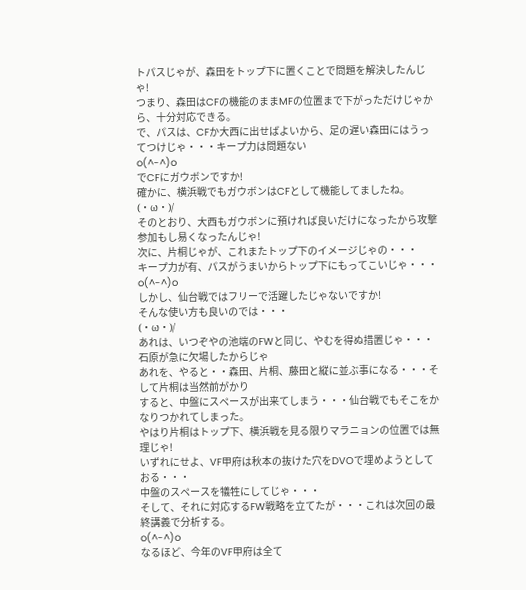トパスじゃが、森田をトップ下に置くことで問題を解決したんじゃ!
つまり、森田はCFの機能のままMFの位置まで下がっただけじゃから、十分対応できる。
で、パスは、CFか大西に出せばよいから、足の遅い森田にはうってつけじゃ・・・キープ力は問題ない
o(^-^)o
でCFにガウボンですか!
確かに、横浜戦でもガウボンはCFとして機能してましたね。
(・ω・)/
そのとおり、大西もガウボンに預ければ良いだけになったから攻撃参加もし易くなったんじゃ!
次に、片桐じゃが、これまたトップ下のイメージじゃの・・・
キープ力が有、パスがうまいからトップ下にもってこいじゃ・・・
o(^-^)o
しかし、仙台戦ではフリーで活躍したじゃないですか!
そんな使い方も良いのでは・・・
(・ω・)/
あれは、いつぞやの池端のFWと同じ、やむを得ぬ措置じゃ・・・石原が急に欠場したからじゃ
あれを、やると・・森田、片桐、藤田と縦に並ぶ事になる・・・そして片桐は当然前がかり
すると、中盤にスペースが出来てしまう・・・仙台戦でもそこをかなりつかれてしまった。
やはり片桐はトップ下、横浜戦を見る限りマラニョンの位置では無理じゃ!
いずれにせよ、VF甲府は秋本の抜けた穴をDVOで埋めようとしておる・・・
中盤のスペースを犠牲にしてじゃ・・・
そして、それに対応するFW戦略を立てたが・・・これは次回の最終講義で分析する。
o(^-^)o
なるほど、今年のVF甲府は全て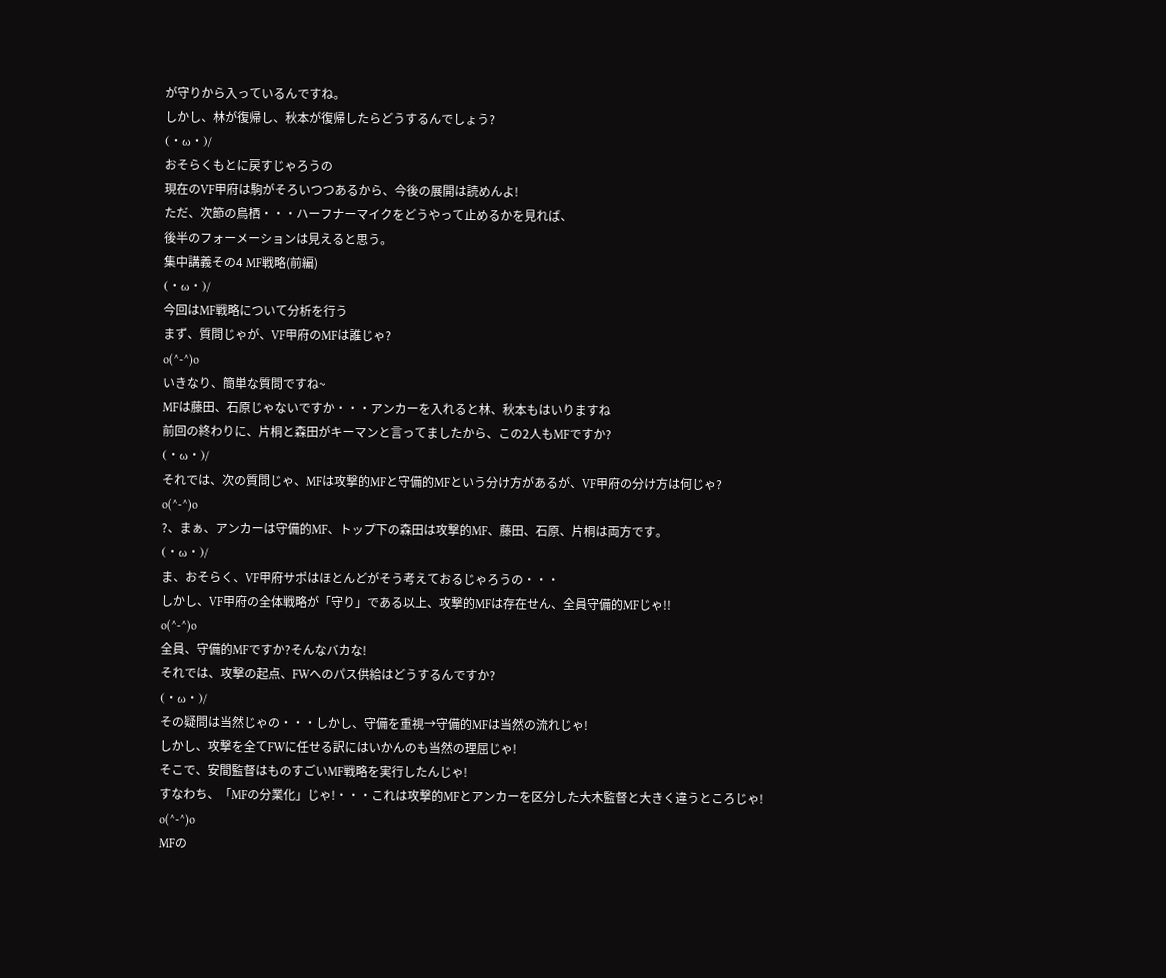が守りから入っているんですね。
しかし、林が復帰し、秋本が復帰したらどうするんでしょう?
(・ω・)/
おそらくもとに戻すじゃろうの
現在のVF甲府は駒がそろいつつあるから、今後の展開は読めんよ!
ただ、次節の鳥栖・・・ハーフナーマイクをどうやって止めるかを見れば、
後半のフォーメーションは見えると思う。
集中講義その4 MF戦略(前編)
(・ω・)/
今回はMF戦略について分析を行う
まず、質問じゃが、VF甲府のMFは誰じゃ?
o(^-^)o
いきなり、簡単な質問ですね~
MFは藤田、石原じゃないですか・・・アンカーを入れると林、秋本もはいりますね
前回の終わりに、片桐と森田がキーマンと言ってましたから、この2人もMFですか?
(・ω・)/
それでは、次の質問じゃ、MFは攻撃的MFと守備的MFという分け方があるが、VF甲府の分け方は何じゃ?
o(^-^)o
?、まぁ、アンカーは守備的MF、トップ下の森田は攻撃的MF、藤田、石原、片桐は両方です。
(・ω・)/
ま、おそらく、VF甲府サポはほとんどがそう考えておるじゃろうの・・・
しかし、VF甲府の全体戦略が「守り」である以上、攻撃的MFは存在せん、全員守備的MFじゃ!!
o(^-^)o
全員、守備的MFですか?そんなバカな!
それでは、攻撃の起点、FWへのパス供給はどうするんですか?
(・ω・)/
その疑問は当然じゃの・・・しかし、守備を重視→守備的MFは当然の流れじゃ!
しかし、攻撃を全てFWに任せる訳にはいかんのも当然の理屈じゃ!
そこで、安間監督はものすごいMF戦略を実行したんじゃ!
すなわち、「MFの分業化」じゃ!・・・これは攻撃的MFとアンカーを区分した大木監督と大きく違うところじゃ!
o(^-^)o
MFの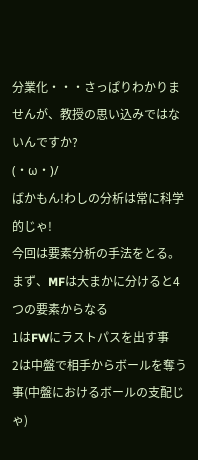分業化・・・さっぱりわかりませんが、教授の思い込みではないんですか?
(・ω・)/
ばかもん!わしの分析は常に科学的じゃ!
今回は要素分析の手法をとる。
まず、MFは大まかに分けると4つの要素からなる
1はFWにラストパスを出す事
2は中盤で相手からボールを奪う事(中盤におけるボールの支配じゃ)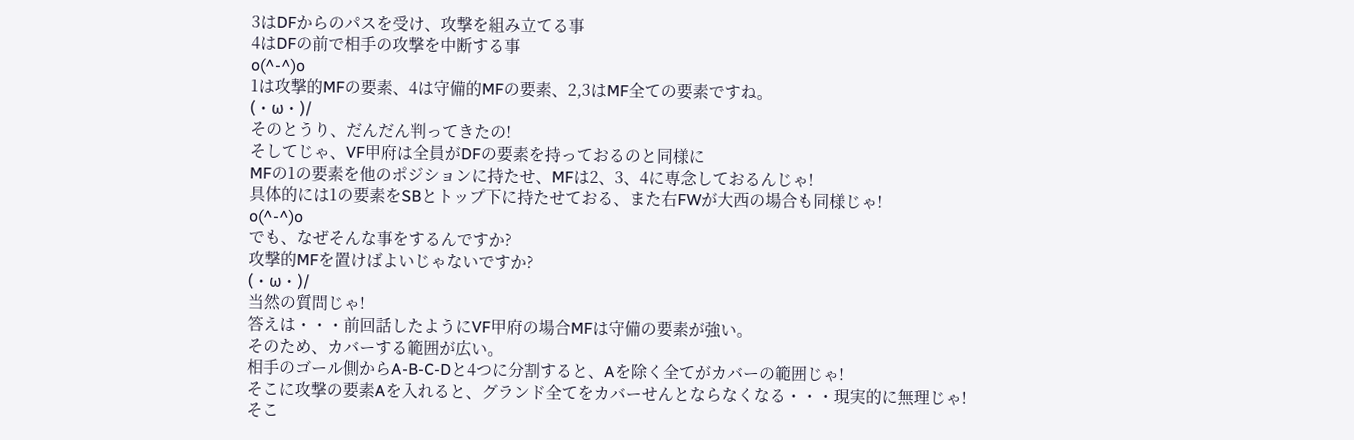3はDFからのパスを受け、攻撃を組み立てる事
4はDFの前で相手の攻撃を中断する事
o(^-^)o
1は攻撃的MFの要素、4は守備的MFの要素、2,3はMF全ての要素ですね。
(・ω・)/
そのとうり、だんだん判ってきたの!
そしてじゃ、VF甲府は全員がDFの要素を持っておるのと同様に
MFの1の要素を他のポジションに持たせ、MFは2、3、4に専念しておるんじゃ!
具体的には1の要素をSBとトップ下に持たせておる、また右FWが大西の場合も同様じゃ!
o(^-^)o
でも、なぜそんな事をするんですか?
攻撃的MFを置けばよいじゃないですか?
(・ω・)/
当然の質問じゃ!
答えは・・・前回話したようにVF甲府の場合MFは守備の要素が強い。
そのため、カバーする範囲が広い。
相手のゴール側からA-B-C-Dと4つに分割すると、Aを除く全てがカバーの範囲じゃ!
そこに攻撃の要素Aを入れると、グランド全てをカバーせんとならなくなる・・・現実的に無理じゃ!
そこ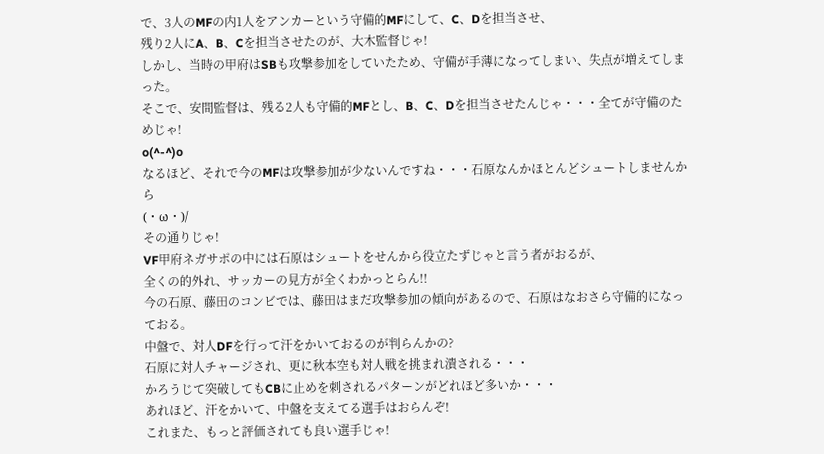で、3人のMFの内1人をアンカーという守備的MFにして、C、Dを担当させ、
残り2人にA、B、Cを担当させたのが、大木監督じゃ!
しかし、当時の甲府はSBも攻撃参加をしていたため、守備が手薄になってしまい、失点が増えてしまった。
そこで、安間監督は、残る2人も守備的MFとし、B、C、Dを担当させたんじゃ・・・全てが守備のためじゃ!
o(^-^)o
なるほど、それで今のMFは攻撃参加が少ないんですね・・・石原なんかほとんどシュートしませんから
(・ω・)/
その通りじゃ!
VF甲府ネガサポの中には石原はシュートをせんから役立たずじゃと言う者がおるが、
全くの的外れ、サッカーの見方が全くわかっとらん!!
今の石原、藤田のコンビでは、藤田はまだ攻撃参加の傾向があるので、石原はなおさら守備的になっておる。
中盤で、対人DFを行って汗をかいておるのが判らんかの?
石原に対人チャージされ、更に秋本空も対人戦を挑まれ潰される・・・
かろうじて突破してもCBに止めを刺されるパターンがどれほど多いか・・・
あれほど、汗をかいて、中盤を支えてる選手はおらんぞ!
これまた、もっと評価されても良い選手じゃ!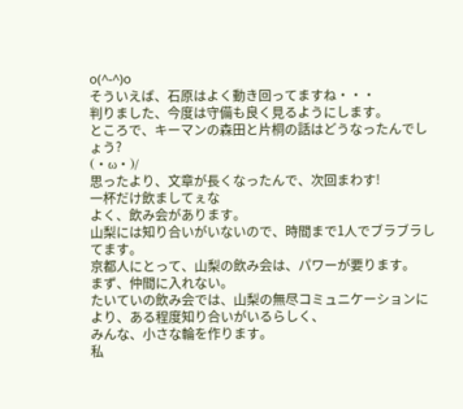o(^-^)o
そういえば、石原はよく動き回ってますね・・・
判りました、今度は守備も良く見るようにします。
ところで、キーマンの森田と片桐の話はどうなったんでしょう?
(・ω・)/
思ったより、文章が長くなったんで、次回まわす!
一杯だけ飲ましてぇな
よく、飲み会があります。
山梨には知り合いがいないので、時間まで1人でブラブラしてます。
京都人にとって、山梨の飲み会は、パワーが要ります。
まず、仲間に入れない。
たいていの飲み会では、山梨の無尽コミュニケーションにより、ある程度知り合いがいるらしく、
みんな、小さな輪を作ります。
私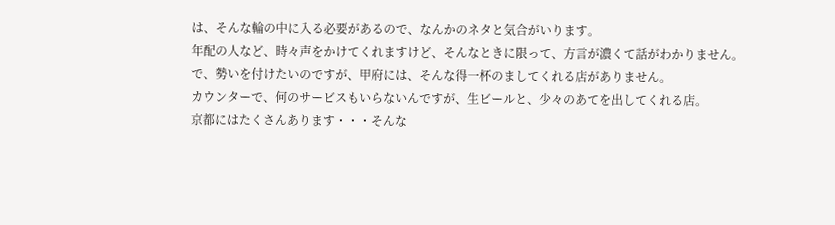は、そんな輪の中に入る必要があるので、なんかのネタと気合がいります。
年配の人など、時々声をかけてくれますけど、そんなときに限って、方言が濃くて話がわかりません。
で、勢いを付けたいのですが、甲府には、そんな得一杯のましてくれる店がありません。
カウンターで、何のサービスもいらないんですが、生ビールと、少々のあてを出してくれる店。
京都にはたくさんあります・・・そんな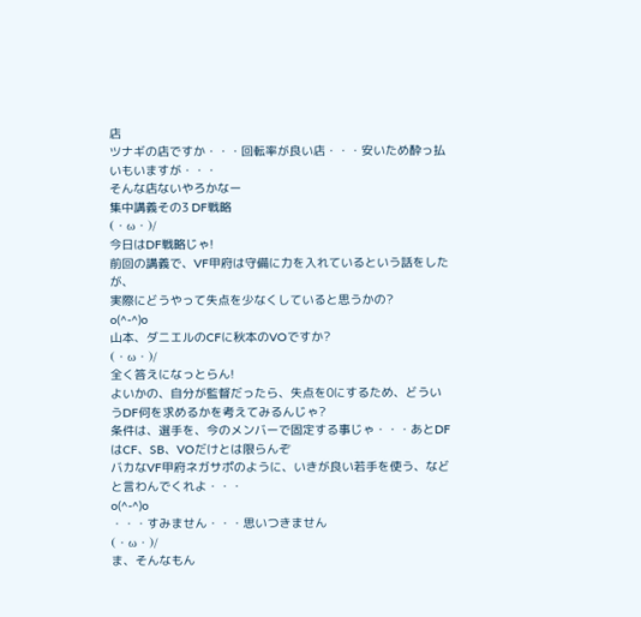店
ツナギの店ですか・・・回転率が良い店・・・安いため酔っ払いもいますが・・・
そんな店ないやろかなー
集中講義その3 DF戦略
(・ω・)/
今日はDF戦略じゃ!
前回の講義で、VF甲府は守備に力を入れているという話をしたが、
実際にどうやって失点を少なくしていると思うかの?
o(^-^)o
山本、ダニエルのCFに秋本のVOですか?
(・ω・)/
全く答えになっとらん!
よいかの、自分が監督だったら、失点を0にするため、どういうDF何を求めるかを考えてみるんじゃ?
条件は、選手を、今のメンバーで固定する事じゃ・・・あとDFはCF、SB、VOだけとは限らんぞ
バカなVF甲府ネガサポのように、いきが良い若手を使う、などと言わんでくれよ・・・
o(^-^)o
・・・すみません・・・思いつきません
(・ω・)/
ま、そんなもん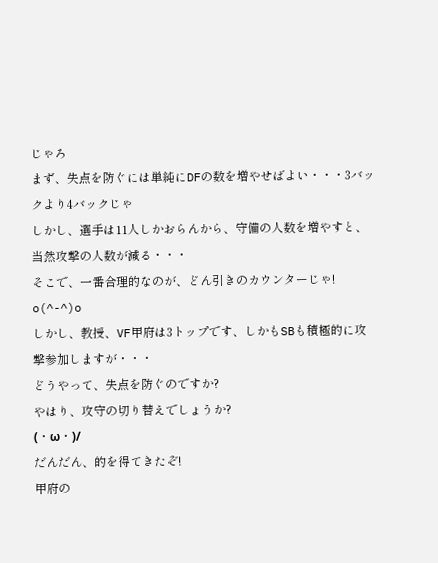じゃろ
まず、失点を防ぐには単純にDFの数を増やせばよい・・・3バックより4バックじゃ
しかし、選手は11人しかおらんから、守備の人数を増やすと、当然攻撃の人数が減る・・・
そこで、一番合理的なのが、どん引きのカウンターじゃ!
o(^-^)o
しかし、教授、VF甲府は3トップです、しかもSBも積極的に攻撃参加しますが・・・
どうやって、失点を防ぐのですか?
やはり、攻守の切り替えでしょうか?
(・ω・)/
だんだん、的を得てきたぞ!
甲府の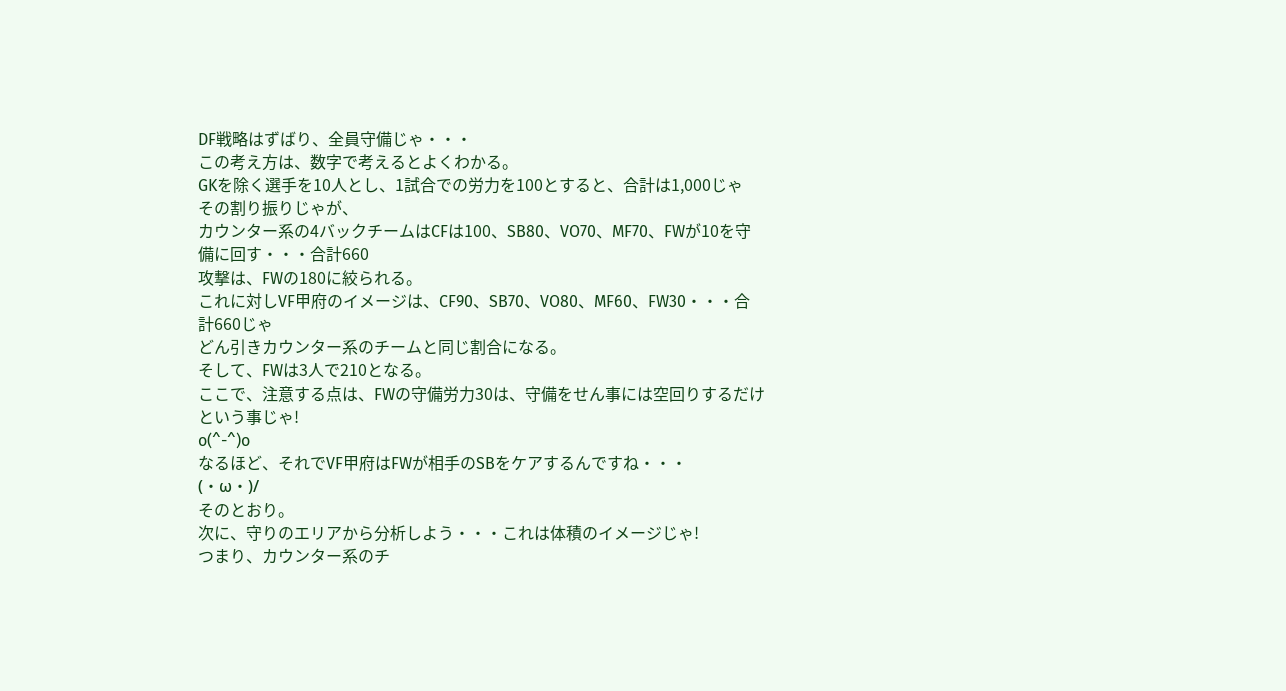DF戦略はずばり、全員守備じゃ・・・
この考え方は、数字で考えるとよくわかる。
GKを除く選手を10人とし、1試合での労力を100とすると、合計は1,000じゃ
その割り振りじゃが、
カウンター系の4バックチームはCFは100、SB80、VO70、MF70、FWが10を守備に回す・・・合計660
攻撃は、FWの180に絞られる。
これに対しVF甲府のイメージは、CF90、SB70、VO80、MF60、FW30・・・合計660じゃ
どん引きカウンター系のチームと同じ割合になる。
そして、FWは3人で210となる。
ここで、注意する点は、FWの守備労力30は、守備をせん事には空回りするだけという事じゃ!
o(^-^)o
なるほど、それでVF甲府はFWが相手のSBをケアするんですね・・・
(・ω・)/
そのとおり。
次に、守りのエリアから分析しよう・・・これは体積のイメージじゃ!
つまり、カウンター系のチ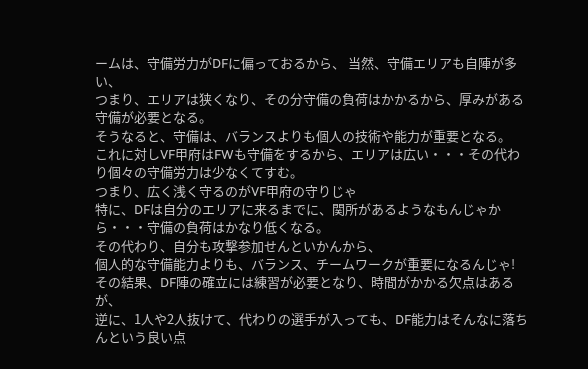ームは、守備労力がDFに偏っておるから、 当然、守備エリアも自陣が多い、
つまり、エリアは狭くなり、その分守備の負荷はかかるから、厚みがある守備が必要となる。
そうなると、守備は、バランスよりも個人の技術や能力が重要となる。
これに対しVF甲府はFWも守備をするから、エリアは広い・・・その代わり個々の守備労力は少なくてすむ。
つまり、広く浅く守るのがVF甲府の守りじゃ
特に、DFは自分のエリアに来るまでに、関所があるようなもんじゃから・・・守備の負荷はかなり低くなる。
その代わり、自分も攻撃参加せんといかんから、
個人的な守備能力よりも、バランス、チームワークが重要になるんじゃ!
その結果、DF陣の確立には練習が必要となり、時間がかかる欠点はあるが、
逆に、1人や2人抜けて、代わりの選手が入っても、DF能力はそんなに落ちんという良い点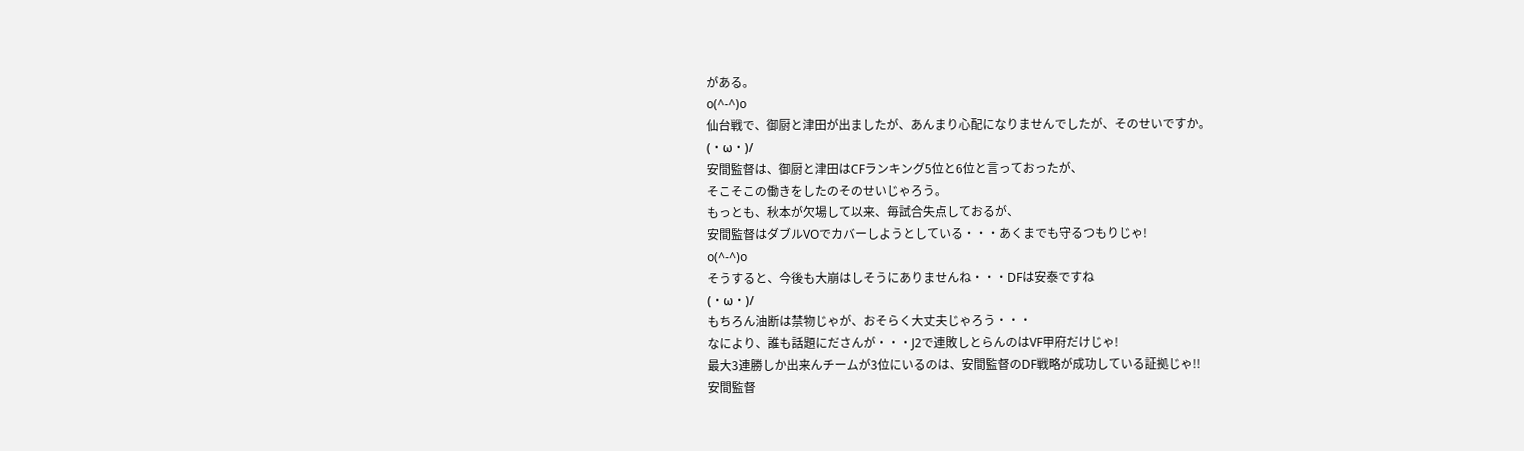がある。
o(^-^)o
仙台戦で、御厨と津田が出ましたが、あんまり心配になりませんでしたが、そのせいですか。
(・ω・)/
安間監督は、御厨と津田はCFランキング5位と6位と言っておったが、
そこそこの働きをしたのそのせいじゃろう。
もっとも、秋本が欠場して以来、毎試合失点しておるが、
安間監督はダブルVOでカバーしようとしている・・・あくまでも守るつもりじゃ!
o(^-^)o
そうすると、今後も大崩はしそうにありませんね・・・DFは安泰ですね
(・ω・)/
もちろん油断は禁物じゃが、おそらく大丈夫じゃろう・・・
なにより、誰も話題にださんが・・・J2で連敗しとらんのはVF甲府だけじゃ!
最大3連勝しか出来んチームが3位にいるのは、安間監督のDF戦略が成功している証拠じゃ!!
安間監督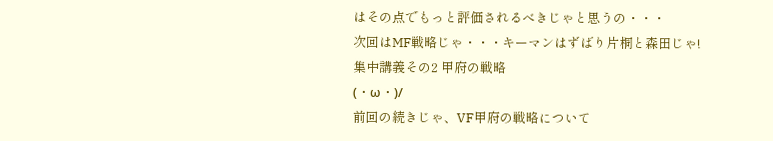はその点でもっと評価されるべきじゃと思うの・・・
次回はMF戦略じゃ・・・キーマンはずばり片桐と森田じゃ!
集中講義その2 甲府の戦略
(・ω・)/
前回の続きじゃ、VF甲府の戦略について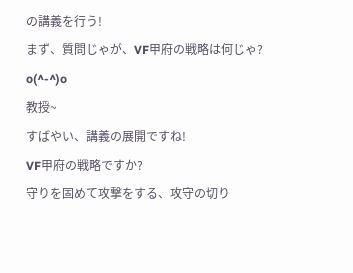の講義を行う!
まず、質問じゃが、VF甲府の戦略は何じゃ?
o(^-^)o
教授~
すばやい、講義の展開ですね!
VF甲府の戦略ですか?
守りを固めて攻撃をする、攻守の切り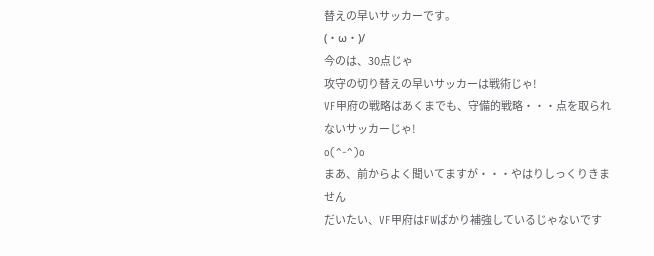替えの早いサッカーです。
(・ω・)/
今のは、30点じゃ
攻守の切り替えの早いサッカーは戦術じゃ!
VF甲府の戦略はあくまでも、守備的戦略・・・点を取られないサッカーじゃ!
o(^-^)o
まあ、前からよく聞いてますが・・・やはりしっくりきません
だいたい、VF甲府はFWばかり補強しているじゃないです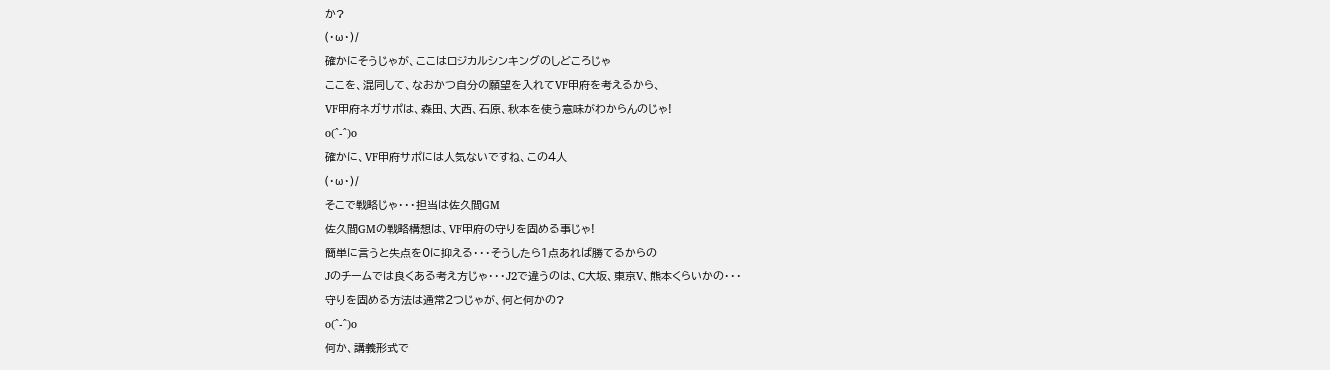か?
(・ω・)/
確かにそうじゃが、ここはロジカルシンキングのしどころじゃ
ここを、混同して、なおかつ自分の願望を入れてVF甲府を考えるから、
VF甲府ネガサポは、森田、大西、石原、秋本を使う意味がわからんのじゃ!
o(^-^)o
確かに、VF甲府サポには人気ないですね、この4人
(・ω・)/
そこで戦略じゃ・・・担当は佐久間GM
佐久間GMの戦略構想は、VF甲府の守りを固める事じゃ!
簡単に言うと失点を0に抑える・・・そうしたら1点あれば勝てるからの
Jのチームでは良くある考え方じゃ・・・J2で違うのは、C大坂、東京V、熊本くらいかの・・・
守りを固める方法は通常2つじゃが、何と何かの?
o(^-^)o
何か、講義形式で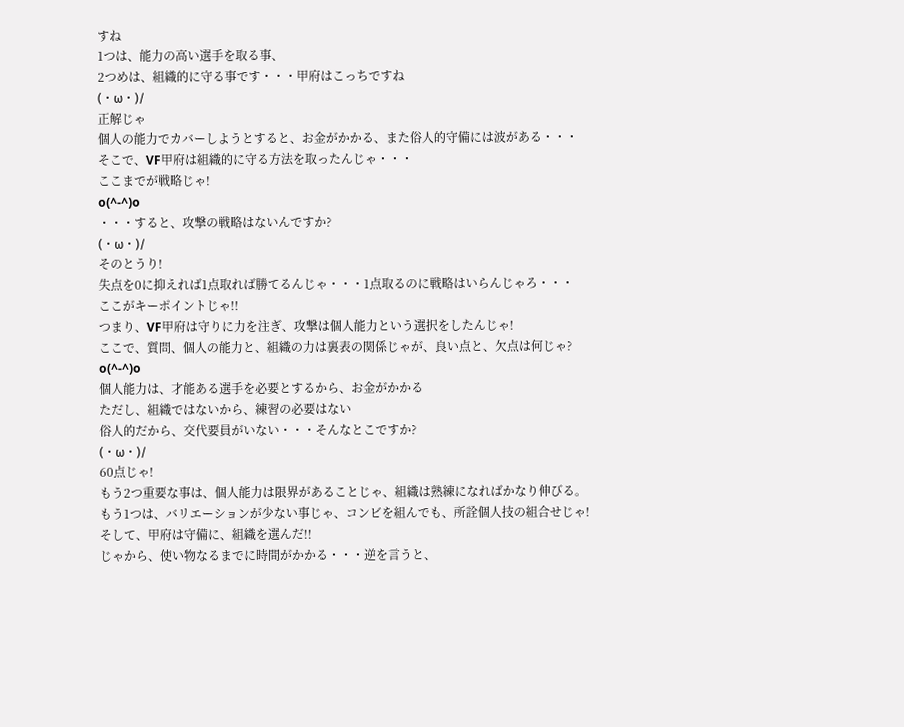すね
1つは、能力の高い選手を取る事、
2つめは、組織的に守る事です・・・甲府はこっちですね
(・ω・)/
正解じゃ
個人の能力でカバーしようとすると、お金がかかる、また俗人的守備には波がある・・・
そこで、VF甲府は組織的に守る方法を取ったんじゃ・・・
ここまでが戦略じゃ!
o(^-^)o
・・・すると、攻撃の戦略はないんですか?
(・ω・)/
そのとうり!
失点を0に抑えれば1点取れば勝てるんじゃ・・・1点取るのに戦略はいらんじゃろ・・・
ここがキーポイントじゃ!!
つまり、VF甲府は守りに力を注ぎ、攻撃は個人能力という選択をしたんじゃ!
ここで、質問、個人の能力と、組織の力は裏表の関係じゃが、良い点と、欠点は何じゃ?
o(^-^)o
個人能力は、才能ある選手を必要とするから、お金がかかる
ただし、組織ではないから、練習の必要はない
俗人的だから、交代要員がいない・・・そんなとこですか?
(・ω・)/
60点じゃ!
もう2つ重要な事は、個人能力は限界があることじゃ、組織は熟練になればかなり伸びる。
もう1つは、バリエーションが少ない事じゃ、コンビを組んでも、所詮個人技の組合せじゃ!
そして、甲府は守備に、組織を選んだ!!
じゃから、使い物なるまでに時間がかかる・・・逆を言うと、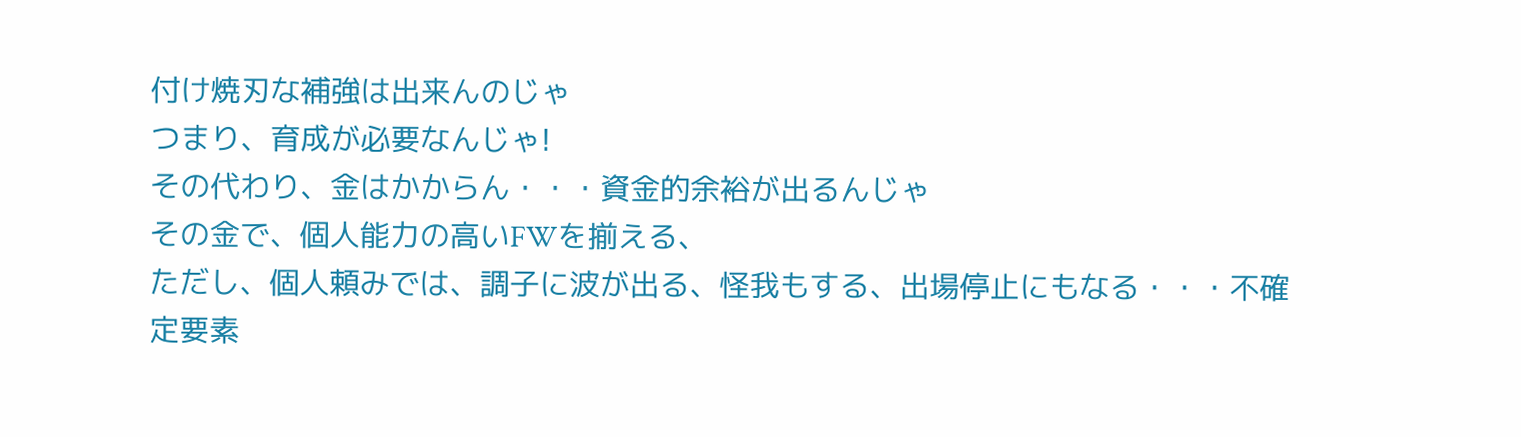付け焼刃な補強は出来んのじゃ
つまり、育成が必要なんじゃ!
その代わり、金はかからん・・・資金的余裕が出るんじゃ
その金で、個人能力の高いFWを揃える、
ただし、個人頼みでは、調子に波が出る、怪我もする、出場停止にもなる・・・不確定要素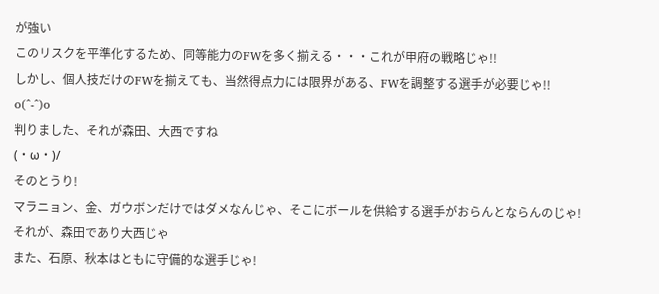が強い
このリスクを平準化するため、同等能力のFWを多く揃える・・・これが甲府の戦略じゃ!!
しかし、個人技だけのFWを揃えても、当然得点力には限界がある、FWを調整する選手が必要じゃ!!
o(^-^)o
判りました、それが森田、大西ですね
(・ω・)/
そのとうり!
マラニョン、金、ガウボンだけではダメなんじゃ、そこにボールを供給する選手がおらんとならんのじゃ!
それが、森田であり大西じゃ
また、石原、秋本はともに守備的な選手じゃ!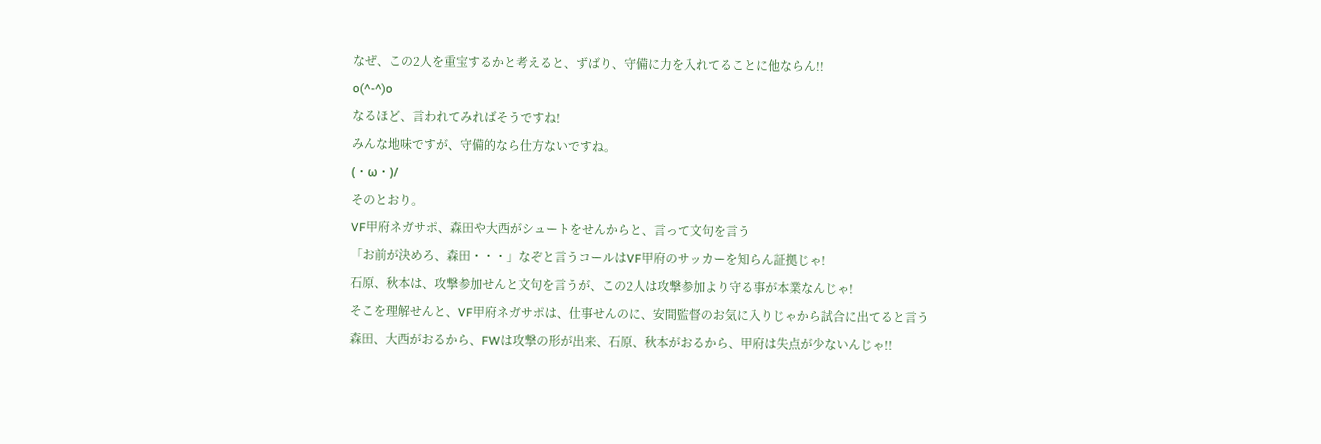なぜ、この2人を重宝するかと考えると、ずばり、守備に力を入れてることに他ならん!!
o(^-^)o
なるほど、言われてみればそうですね!
みんな地味ですが、守備的なら仕方ないですね。
(・ω・)/
そのとおり。
VF甲府ネガサポ、森田や大西がシュートをせんからと、言って文句を言う
「お前が決めろ、森田・・・」なぞと言うコールはVF甲府のサッカーを知らん証拠じゃ!
石原、秋本は、攻撃参加せんと文句を言うが、この2人は攻撃参加より守る事が本業なんじゃ!
そこを理解せんと、VF甲府ネガサポは、仕事せんのに、安間監督のお気に入りじゃから試合に出てると言う
森田、大西がおるから、FWは攻撃の形が出来、石原、秋本がおるから、甲府は失点が少ないんじゃ!!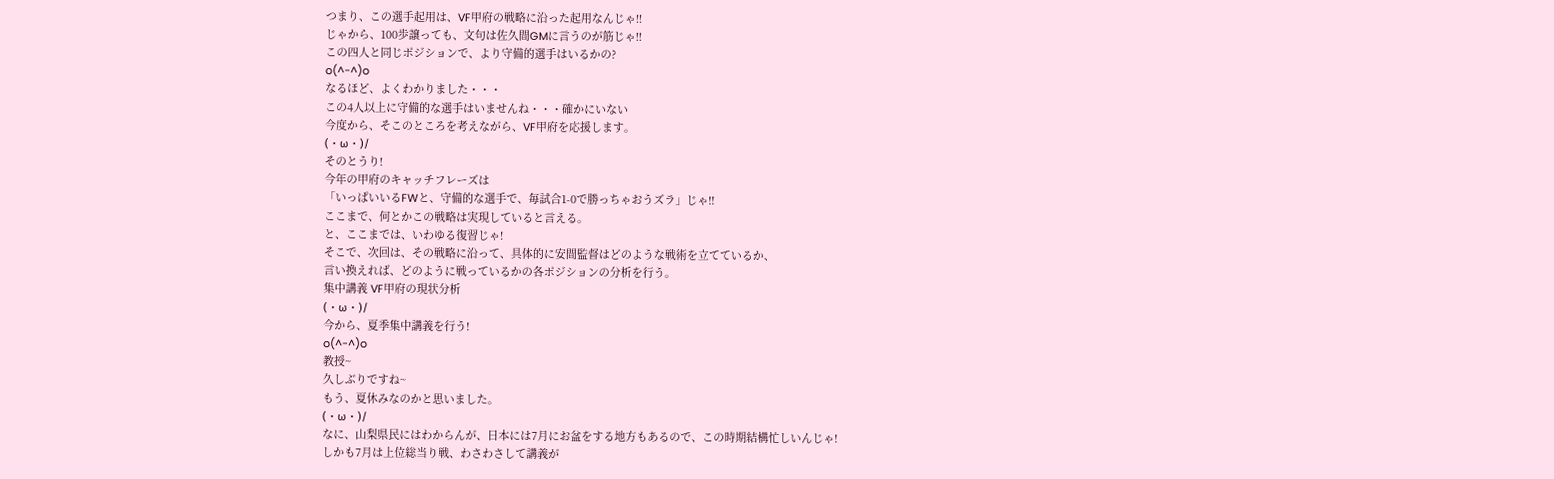つまり、この選手起用は、VF甲府の戦略に沿った起用なんじゃ!!
じゃから、100歩譲っても、文句は佐久間GMに言うのが筋じゃ!!
この四人と同じポジションで、より守備的選手はいるかの?
o(^-^)o
なるほど、よくわかりました・・・
この4人以上に守備的な選手はいませんね・・・確かにいない
今度から、そこのところを考えながら、VF甲府を応援します。
(・ω・)/
そのとうり!
今年の甲府のキャッチフレーズは
「いっぱいいるFWと、守備的な選手で、毎試合1-0で勝っちゃおうズラ」じゃ!!
ここまで、何とかこの戦略は実現していると言える。
と、ここまでは、いわゆる復習じゃ!
そこで、次回は、その戦略に沿って、具体的に安間監督はどのような戦術を立てているか、
言い換えれば、どのように戦っているかの各ポジションの分析を行う。
集中講義 VF甲府の現状分析
(・ω・)/
今から、夏季集中講義を行う!
o(^-^)o
教授~
久しぶりですね~
もう、夏休みなのかと思いました。
(・ω・)/
なに、山梨県民にはわからんが、日本には7月にお盆をする地方もあるので、この時期結構忙しいんじゃ!
しかも7月は上位総当り戦、わさわさして講義が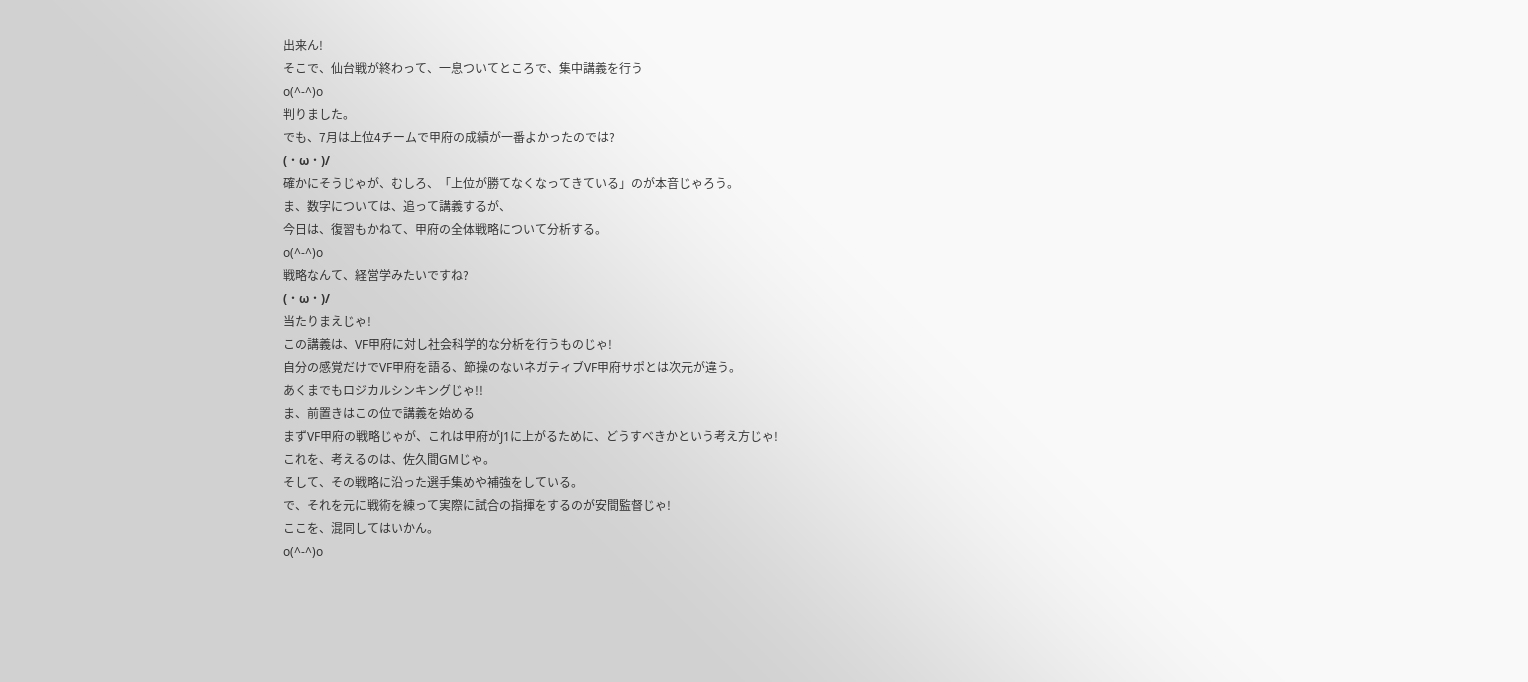出来ん!
そこで、仙台戦が終わって、一息ついてところで、集中講義を行う
o(^-^)o
判りました。
でも、7月は上位4チームで甲府の成績が一番よかったのでは?
(・ω・)/
確かにそうじゃが、むしろ、「上位が勝てなくなってきている」のが本音じゃろう。
ま、数字については、追って講義するが、
今日は、復習もかねて、甲府の全体戦略について分析する。
o(^-^)o
戦略なんて、経営学みたいですね?
(・ω・)/
当たりまえじゃ!
この講義は、VF甲府に対し社会科学的な分析を行うものじゃ!
自分の感覚だけでVF甲府を語る、節操のないネガティブVF甲府サポとは次元が違う。
あくまでもロジカルシンキングじゃ!!
ま、前置きはこの位で講義を始める
まずVF甲府の戦略じゃが、これは甲府がJ1に上がるために、どうすべきかという考え方じゃ!
これを、考えるのは、佐久間GMじゃ。
そして、その戦略に沿った選手集めや補強をしている。
で、それを元に戦術を練って実際に試合の指揮をするのが安間監督じゃ!
ここを、混同してはいかん。
o(^-^)o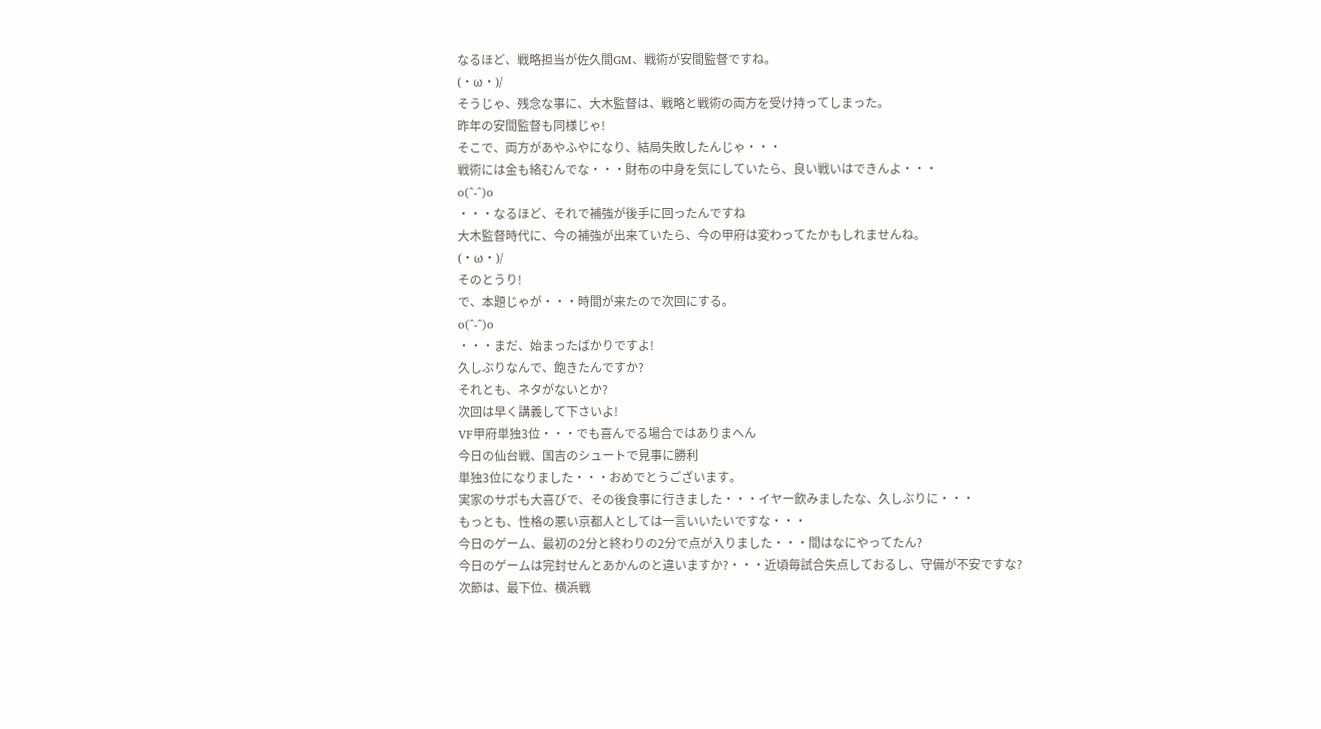なるほど、戦略担当が佐久間GM、戦術が安間監督ですね。
(・ω・)/
そうじゃ、残念な事に、大木監督は、戦略と戦術の両方を受け持ってしまった。
昨年の安間監督も同様じゃ!
そこで、両方があやふやになり、結局失敗したんじゃ・・・
戦術には金も絡むんでな・・・財布の中身を気にしていたら、良い戦いはできんよ・・・
o(^-^)o
・・・なるほど、それで補強が後手に回ったんですね
大木監督時代に、今の補強が出来ていたら、今の甲府は変わってたかもしれませんね。
(・ω・)/
そのとうり!
で、本題じゃが・・・時間が来たので次回にする。
o(^-^)o
・・・まだ、始まったばかりですよ!
久しぶりなんで、飽きたんですか?
それとも、ネタがないとか?
次回は早く講義して下さいよ!
VF甲府単独3位・・・でも喜んでる場合ではありまへん
今日の仙台戦、国吉のシュートで見事に勝利
単独3位になりました・・・おめでとうございます。
実家のサポも大喜びで、その後食事に行きました・・・イヤー飲みましたな、久しぶりに・・・
もっとも、性格の悪い京都人としては一言いいたいですな・・・
今日のゲーム、最初の2分と終わりの2分で点が入りました・・・間はなにやってたん?
今日のゲームは完封せんとあかんのと違いますか?・・・近頃毎試合失点しておるし、守備が不安ですな?
次節は、最下位、横浜戦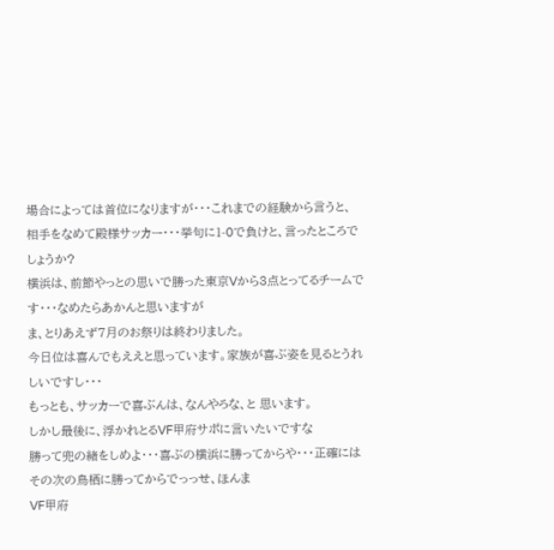場合によっては首位になりますが・・・これまでの経験から言うと、
相手をなめて殿様サッカー・・・挙句に1-0で負けと、言ったところでしょうか?
横浜は、前節やっとの思いで勝った東京Vから3点とってるチームです・・・なめたらあかんと思いますが
ま、とりあえず7月のお祭りは終わりました。
今日位は喜んでもええと思っています。家族が喜ぶ姿を見るとうれしいですし・・・
もっとも、サッカーで喜ぶんは、なんやろな、と 思います。
しかし最後に、浮かれとるVF甲府サポに言いたいですな
勝って兜の緒をしめよ・・・喜ぶの横浜に勝ってからや・・・正確にはその次の鳥栖に勝ってからでっっせ、ほんま
VF甲府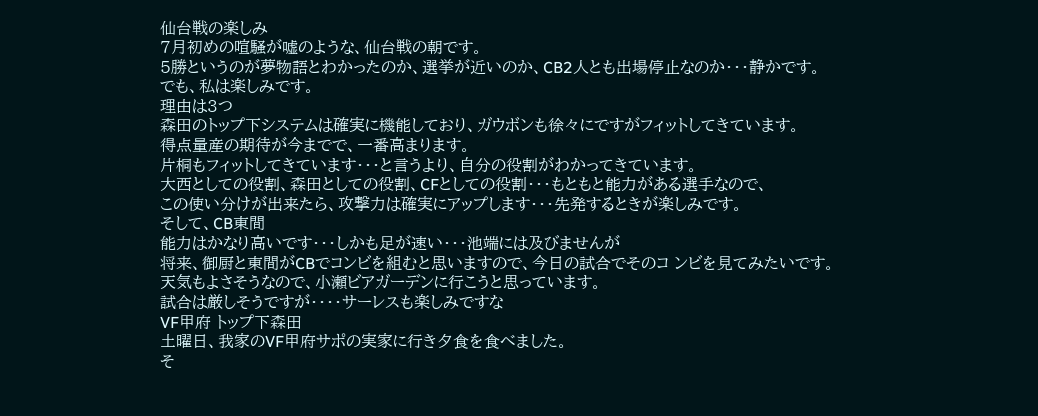仙台戦の楽しみ
7月初めの喧騒が嘘のような、仙台戦の朝です。
5勝というのが夢物語とわかったのか、選挙が近いのか、CB2人とも出場停止なのか・・・静かです。
でも、私は楽しみです。
理由は3つ
森田のトップ下システムは確実に機能しており、ガウボンも徐々にですがフィットしてきています。
得点量産の期待が今までで、一番高まります。
片桐もフィットしてきています・・・と言うより、自分の役割がわかってきています。
大西としての役割、森田としての役割、CFとしての役割・・・もともと能力がある選手なので、
この使い分けが出来たら、攻撃力は確実にアップします・・・先発するときが楽しみです。
そして、CB東間
能力はかなり高いです・・・しかも足が速い・・・池端には及びませんが
将来、御厨と東間がCBでコンビを組むと思いますので、今日の試合でそのコ ンビを見てみたいです。
天気もよさそうなので、小瀬ビアガーデンに行こうと思っています。
試合は厳しそうですが・・・・サーレスも楽しみですな
VF甲府 トップ下森田
土曜日、我家のVF甲府サポの実家に行き夕食を食べました。
そ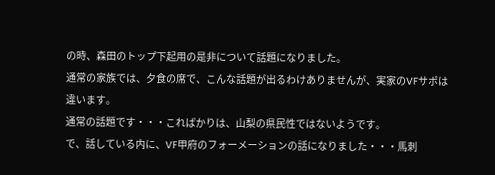の時、森田のトップ下起用の是非について話題になりました。
通常の家族では、夕食の席で、こんな話題が出るわけありませんが、実家のVFサポは違います。
通常の話題です・・・こればかりは、山梨の県民性ではないようです。
で、話している内に、VF甲府のフォーメーションの話になりました・・・馬刺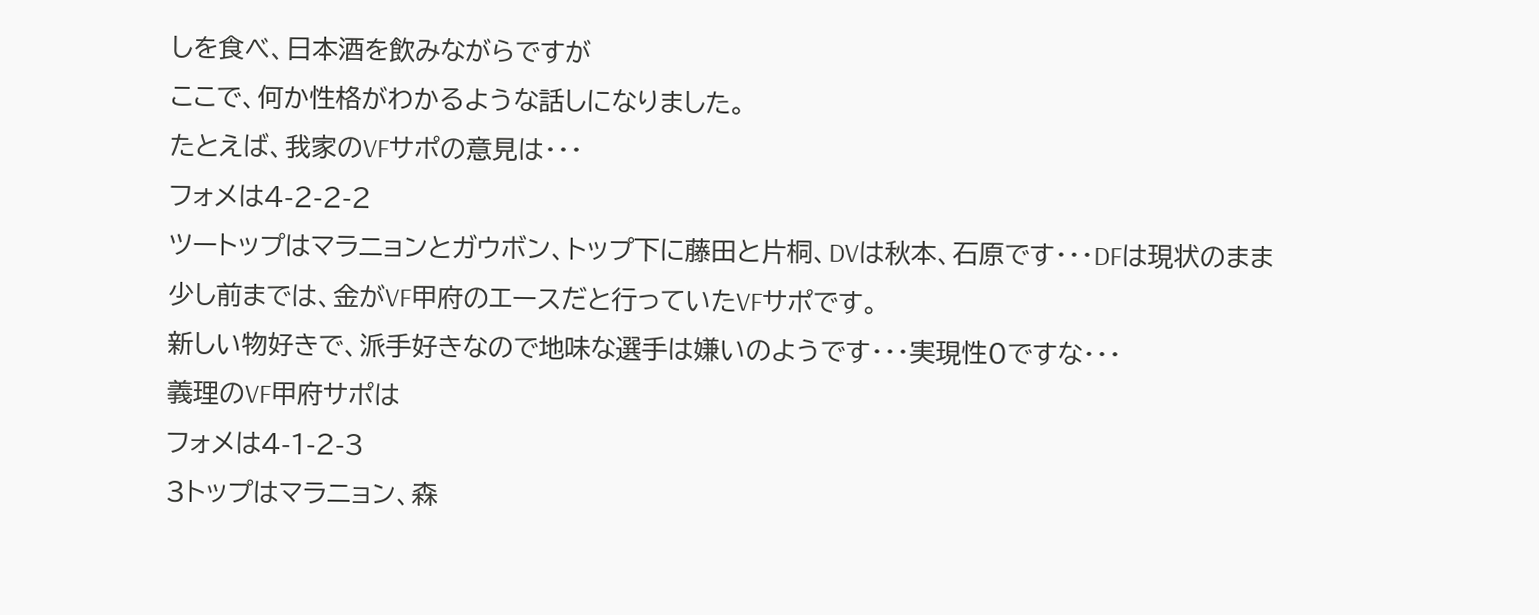しを食べ、日本酒を飲みながらですが
ここで、何か性格がわかるような話しになりました。
たとえば、我家のVFサポの意見は・・・
フォメは4-2-2-2
ツートップはマラニョンとガウボン、トップ下に藤田と片桐、DVは秋本、石原です・・・DFは現状のまま
少し前までは、金がVF甲府のエースだと行っていたVFサポです。
新しい物好きで、派手好きなので地味な選手は嫌いのようです・・・実現性0ですな・・・
義理のVF甲府サポは
フォメは4-1-2-3
3トップはマラニョン、森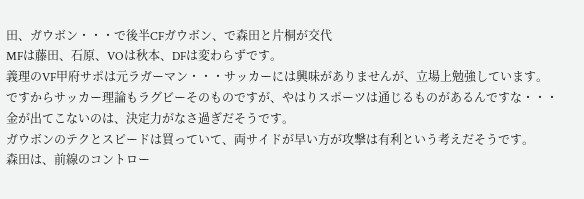田、ガウボン・・・で後半CFガウボン、で森田と片桐が交代
MFは藤田、石原、VOは秋本、DFは変わらずです。
義理のVF甲府サポは元ラガーマン・・・サッカーには興味がありませんが、立場上勉強しています。
ですからサッカー理論もラグビーそのものですが、やはりスポーツは通じるものがあるんですな・・・
金が出てこないのは、決定力がなさ過ぎだそうです。
ガウボンのテクとスピードは買っていて、両サイドが早い方が攻撃は有利という考えだそうです。
森田は、前線のコントロー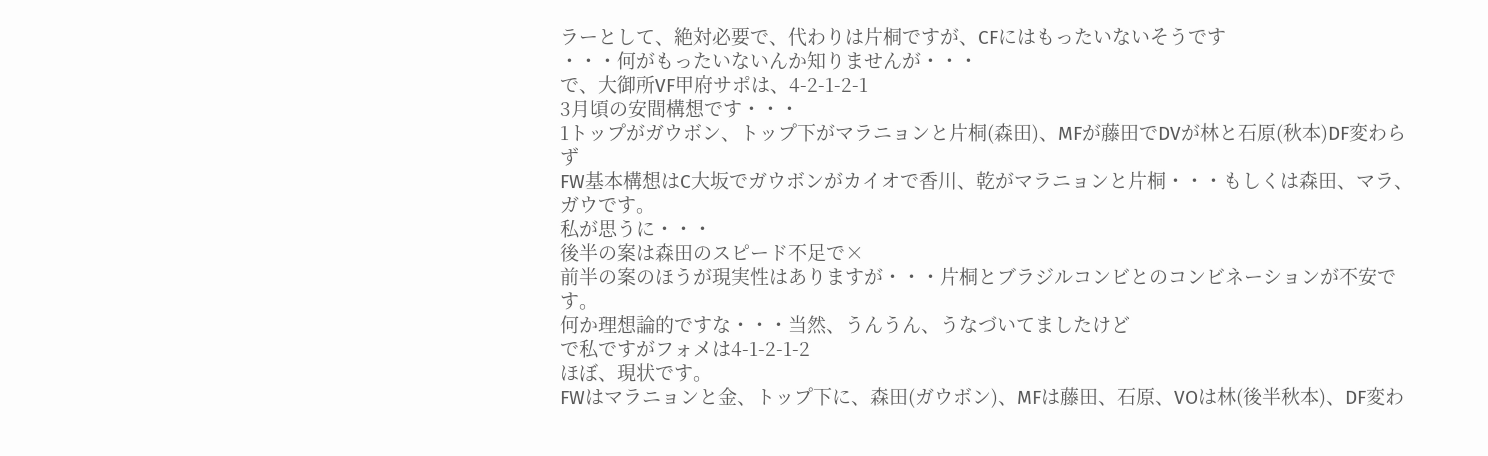ラーとして、絶対必要で、代わりは片桐ですが、CFにはもったいないそうです
・・・何がもったいないんか知りませんが・・・
で、大御所VF甲府サポは、4-2-1-2-1
3月頃の安間構想です・・・
1トップがガウボン、トップ下がマラニョンと片桐(森田)、MFが藤田でDVが林と石原(秋本)DF変わらず
FW基本構想はC大坂でガウボンがカイオで香川、乾がマラニョンと片桐・・・もしくは森田、マラ、ガウです。
私が思うに・・・
後半の案は森田のスピード不足で×
前半の案のほうが現実性はありますが・・・片桐とブラジルコンビとのコンビネーションが不安です。
何か理想論的ですな・・・当然、うんうん、うなづいてましたけど
で私ですがフォメは4-1-2-1-2
ほぼ、現状です。
FWはマラニョンと金、トップ下に、森田(ガウボン)、MFは藤田、石原、VOは林(後半秋本)、DF変わ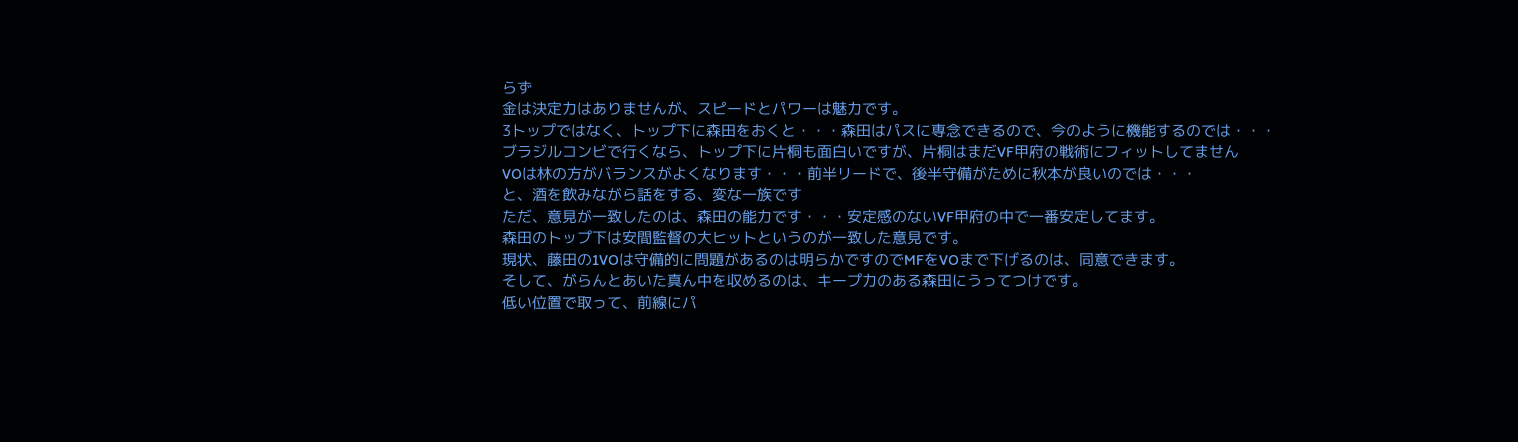らず
金は決定力はありませんが、スピードとパワーは魅力です。
3トップではなく、トップ下に森田をおくと・・・森田はパスに専念できるので、今のように機能するのでは・・・
ブラジルコンビで行くなら、トップ下に片桐も面白いですが、片桐はまだVF甲府の戦術にフィットしてません
VOは林の方がバランスがよくなります・・・前半リードで、後半守備がために秋本が良いのでは・・・
と、酒を飲みながら話をする、変な一族です
ただ、意見が一致したのは、森田の能力です・・・安定感のないVF甲府の中で一番安定してます。
森田のトップ下は安間監督の大ヒットというのが一致した意見です。
現状、藤田の1VOは守備的に問題があるのは明らかですのでMFをVOまで下げるのは、同意できます。
そして、がらんとあいた真ん中を収めるのは、キープ力のある森田にうってつけです。
低い位置で取って、前線にパ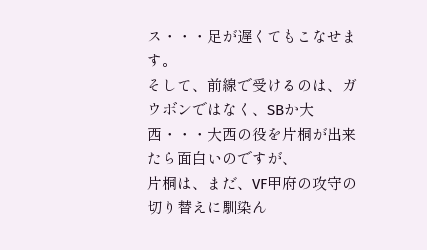ス・・・足が遅くてもこなせます。
そして、前線で受けるのは、ガウボンではなく、SBか大西・・・大西の役を片桐が出来たら面白いのですが、
片桐は、まだ、VF甲府の攻守の切り替えに馴染ん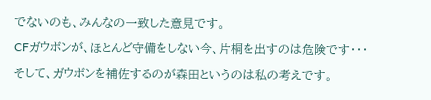でないのも、みんなの一致した意見です。
CFガウボンが、ほとんど守備をしない今、片桐を出すのは危険です・・・
そして、ガウボンを補佐するのが森田というのは私の考えです。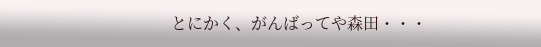とにかく、がんばってや森田・・・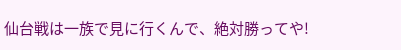仙台戦は一族で見に行くんで、絶対勝ってや!